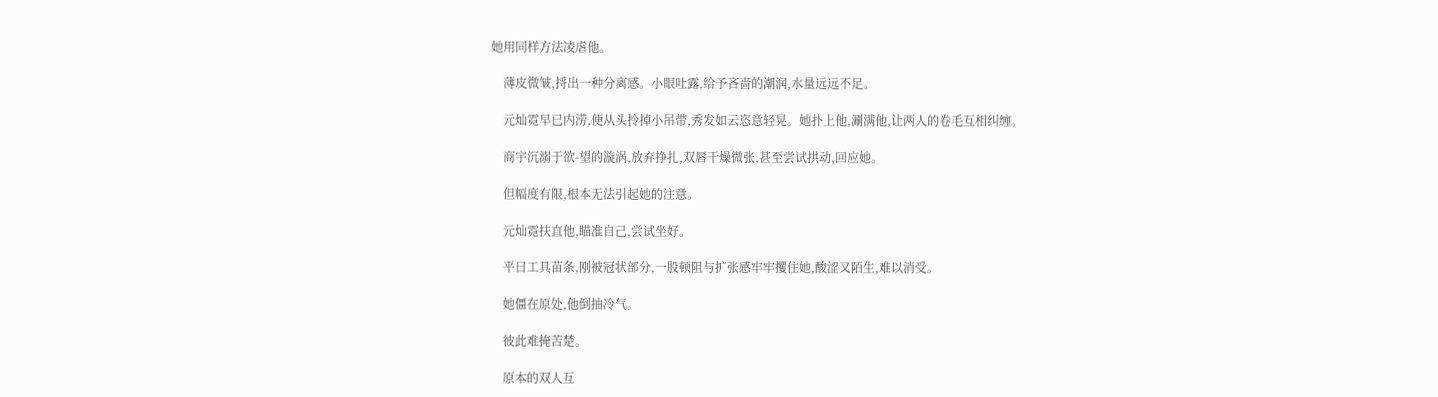她用同样方法凌虐他。

    薄皮微皱,捋出一种分离感。小眼吐露,给予吝啬的潮润,水量远远不足。

    元灿霓早已内涝,便从头拎掉小吊带,秀发如云恣意轻晃。她扑上他,涮满他,让两人的卷毛互相纠缠。

    商宇沉溺于欲-望的漩涡,放弃挣扎,双唇干燥微张,甚至尝试拱动,回应她。

    但幅度有限,根本无法引起她的注意。

    元灿霓扶直他,瞄准自己,尝试坐好。

    平日工具苗条,刚被冠状部分,一股顿阻与扩张感牢牢攫住她,酸涩又陌生,难以消受。

    她僵在原处,他倒抽冷气。

    彼此难掩苦楚。

    原本的双人互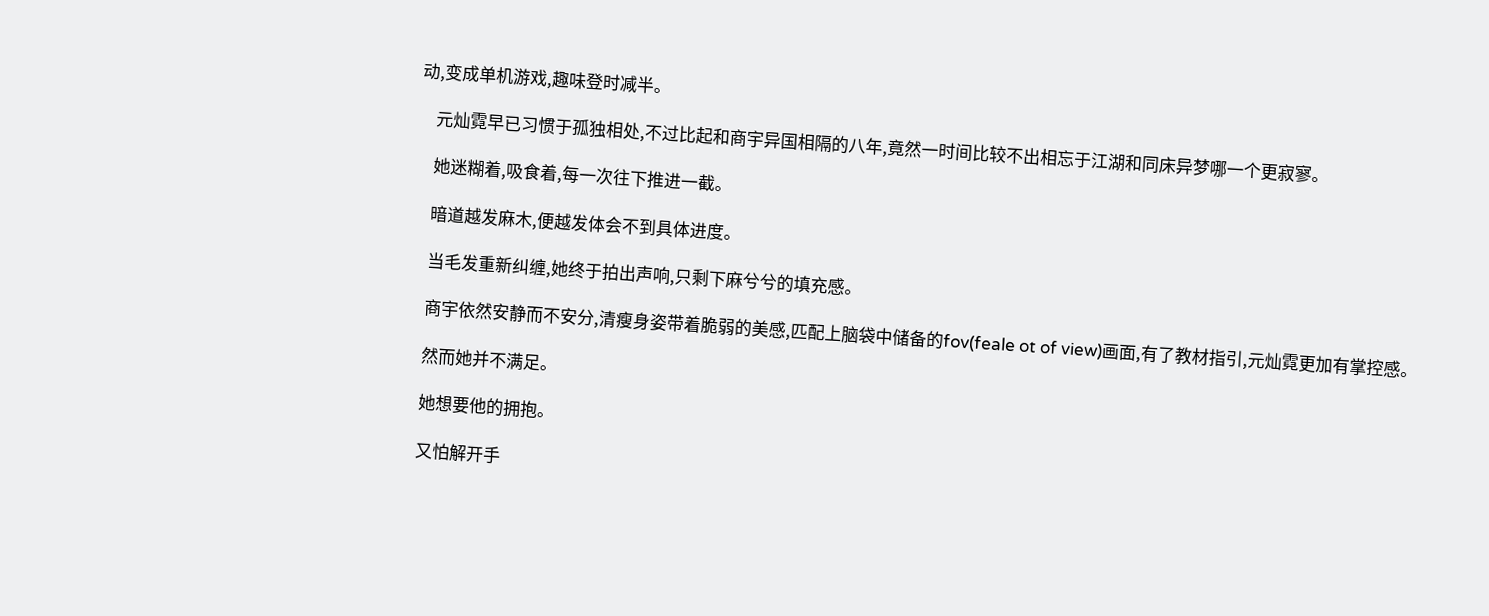动,变成单机游戏,趣味登时减半。

    元灿霓早已习惯于孤独相处,不过比起和商宇异国相隔的八年,竟然一时间比较不出相忘于江湖和同床异梦哪一个更寂寥。

    她迷糊着,吸食着,每一次往下推进一截。

    暗道越发麻木,便越发体会不到具体进度。

    当毛发重新纠缠,她终于拍出声响,只剩下麻兮兮的填充感。

    商宇依然安静而不安分,清瘦身姿带着脆弱的美感,匹配上脑袋中储备的fov(feale ot of view)画面,有了教材指引,元灿霓更加有掌控感。

    然而她并不满足。

    她想要他的拥抱。

    又怕解开手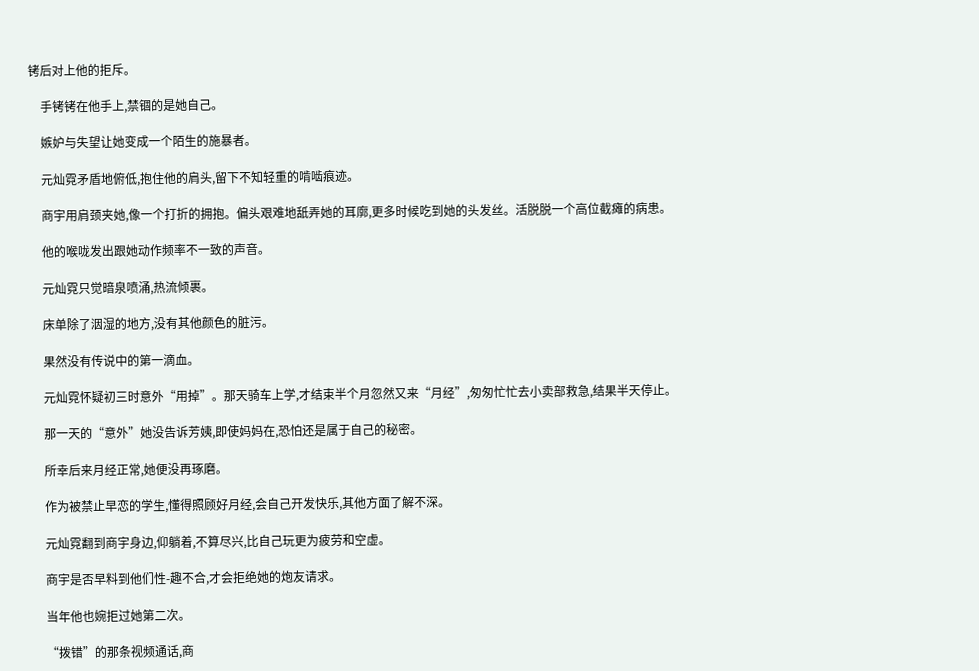铐后对上他的拒斥。

    手铐铐在他手上,禁锢的是她自己。

    嫉妒与失望让她变成一个陌生的施暴者。

    元灿霓矛盾地俯低,抱住他的肩头,留下不知轻重的啃啮痕迹。

    商宇用肩颈夹她,像一个打折的拥抱。偏头艰难地舐弄她的耳廓,更多时候吃到她的头发丝。活脱脱一个高位截瘫的病患。

    他的喉咙发出跟她动作频率不一致的声音。

    元灿霓只觉暗泉喷涌,热流倾裹。

    床单除了洇湿的地方,没有其他颜色的脏污。

    果然没有传说中的第一滴血。

    元灿霓怀疑初三时意外“用掉”。那天骑车上学,才结束半个月忽然又来“月经”,匆匆忙忙去小卖部救急,结果半天停止。

    那一天的“意外”她没告诉芳姨,即使妈妈在,恐怕还是属于自己的秘密。

    所幸后来月经正常,她便没再琢磨。

    作为被禁止早恋的学生,懂得照顾好月经,会自己开发快乐,其他方面了解不深。

    元灿霓翻到商宇身边,仰躺着,不算尽兴,比自己玩更为疲劳和空虚。

    商宇是否早料到他们性-趣不合,才会拒绝她的炮友请求。

    当年他也婉拒过她第二次。

    “拨错”的那条视频通话,商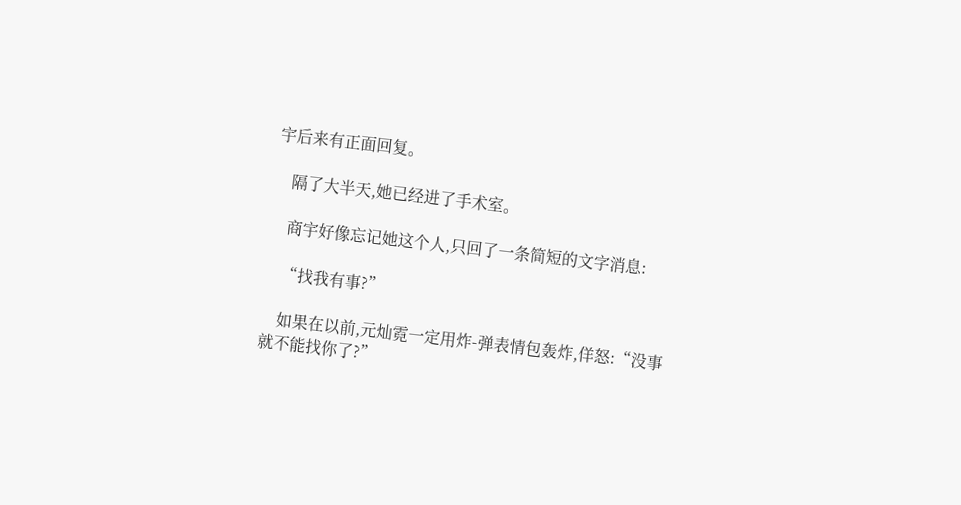宇后来有正面回复。

    隔了大半天,她已经进了手术室。

    商宇好像忘记她这个人,只回了一条简短的文字消息:

    “找我有事?”

    如果在以前,元灿霓一定用炸-弹表情包轰炸,佯怒:“没事就不能找你了?”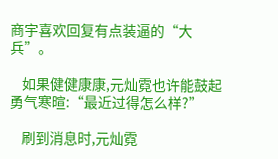商宇喜欢回复有点装逼的“大兵”。

    如果健健康康,元灿霓也许能鼓起勇气寒暄:“最近过得怎么样?”

    刷到消息时,元灿霓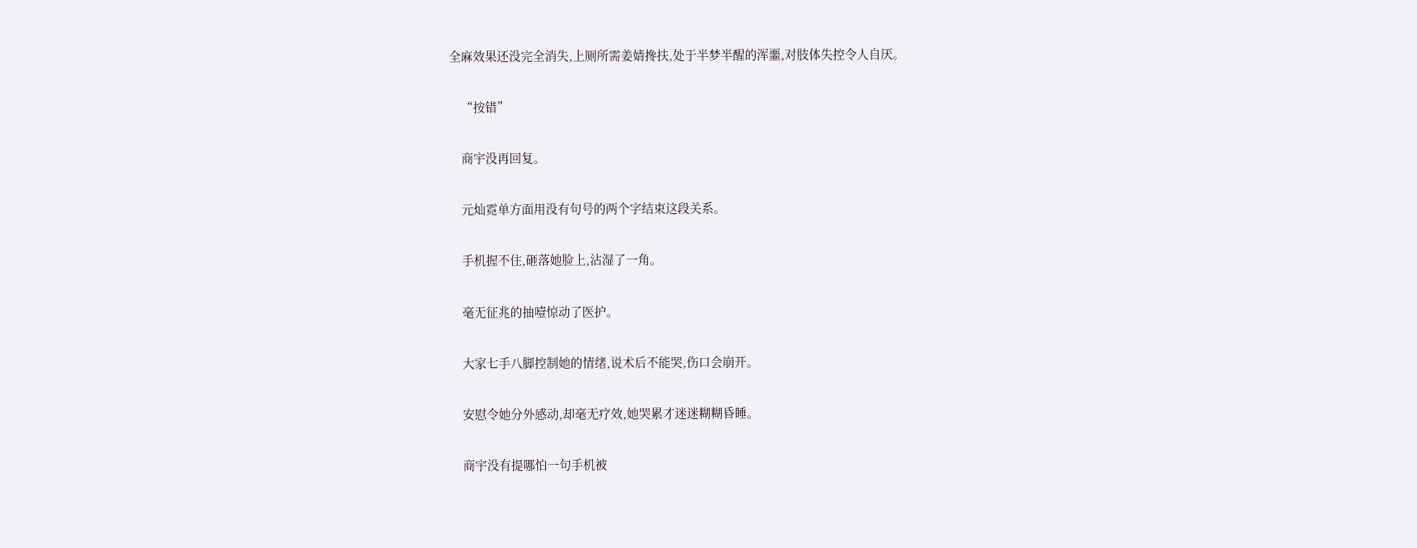全麻效果还没完全消失,上厕所需姜婧搀扶,处于半梦半醒的浑噩,对肢体失控令人自厌。

    “按错”

    商宇没再回复。

    元灿霓单方面用没有句号的两个字结束这段关系。

    手机握不住,砸落她脸上,沾湿了一角。

    毫无征兆的抽噎惊动了医护。

    大家七手八脚控制她的情绪,说术后不能哭,伤口会崩开。

    安慰令她分外感动,却毫无疗效,她哭累才迷迷糊糊昏睡。

    商宇没有提哪怕一句手机被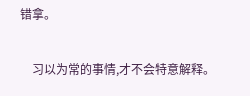错拿。

    习以为常的事情,才不会特意解释。